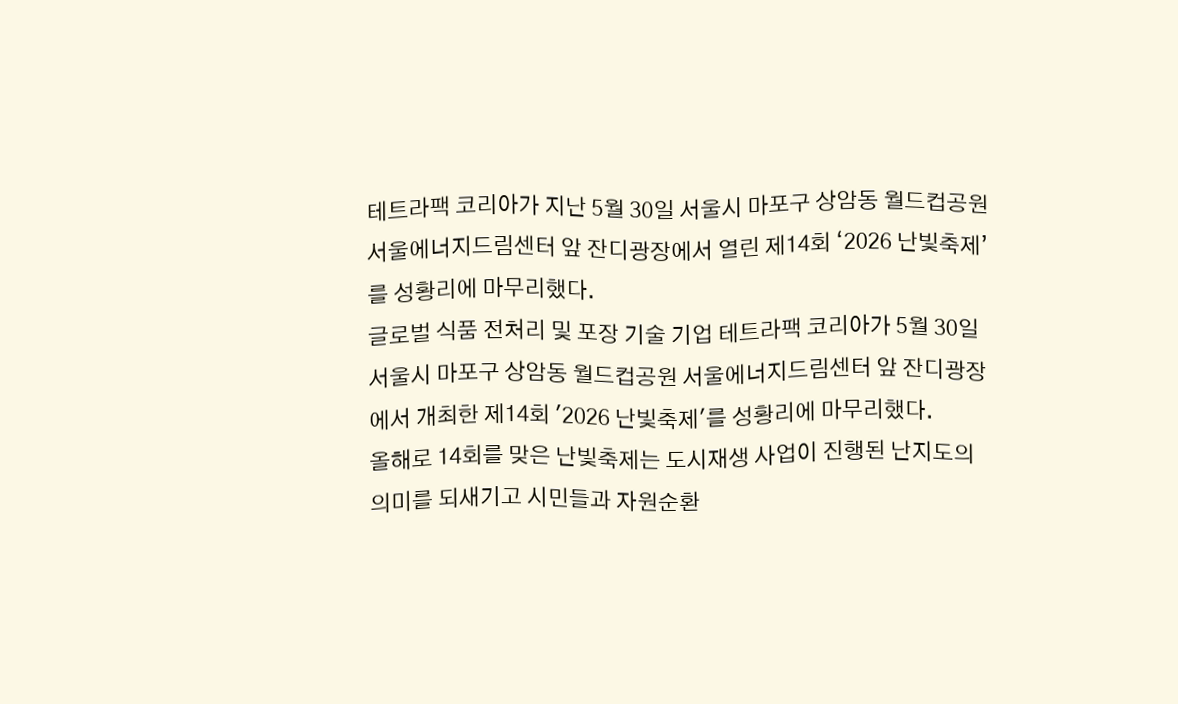테트라팩 코리아가 지난 5월 30일 서울시 마포구 상암동 월드컵공원 서울에너지드림센터 앞 잔디광장에서 열린 제14회 ‘2026 난빛축제’를 성황리에 마무리했다.
글로벌 식품 전처리 및 포장 기술 기업 테트라팩 코리아가 5월 30일 서울시 마포구 상암동 월드컵공원 서울에너지드림센터 앞 잔디광장에서 개최한 제14회 '2026 난빛축제'를 성황리에 마무리했다.
올해로 14회를 맞은 난빛축제는 도시재생 사업이 진행된 난지도의 의미를 되새기고 시민들과 자원순환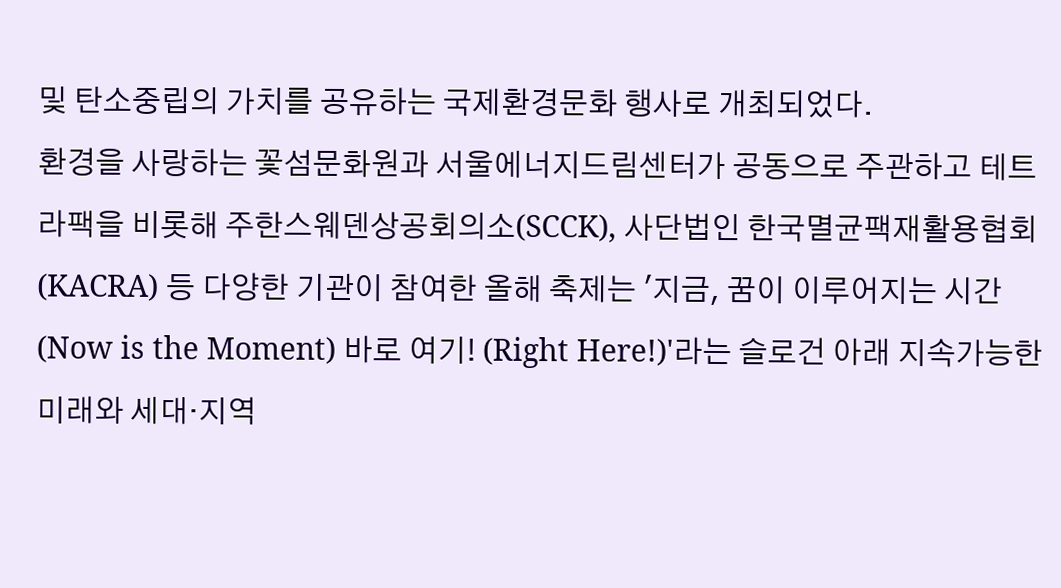및 탄소중립의 가치를 공유하는 국제환경문화 행사로 개최되었다.
환경을 사랑하는 꽃섬문화원과 서울에너지드림센터가 공동으로 주관하고 테트라팩을 비롯해 주한스웨덴상공회의소(SCCK), 사단법인 한국멸균팩재활용협회(KACRA) 등 다양한 기관이 참여한 올해 축제는 '지금, 꿈이 이루어지는 시간(Now is the Moment) 바로 여기! (Right Here!)'라는 슬로건 아래 지속가능한 미래와 세대·지역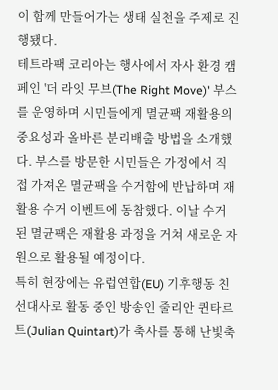이 함께 만들어가는 생태 실천을 주제로 진행됐다.
테트라팩 코리아는 행사에서 자사 환경 캠페인 '더 라잇 무브(The Right Move)' 부스를 운영하며 시민들에게 멸균팩 재활용의 중요성과 올바른 분리배출 방법을 소개했다. 부스를 방문한 시민들은 가정에서 직접 가져온 멸균팩을 수거함에 반납하며 재활용 수거 이벤트에 동참했다. 이날 수거된 멸균팩은 재활용 과정을 거쳐 새로운 자원으로 활용될 예정이다.
특히 현장에는 유럽연합(EU) 기후행동 친선대사로 활동 중인 방송인 줄리안 퀸타르트(Julian Quintart)가 축사를 통해 난빛축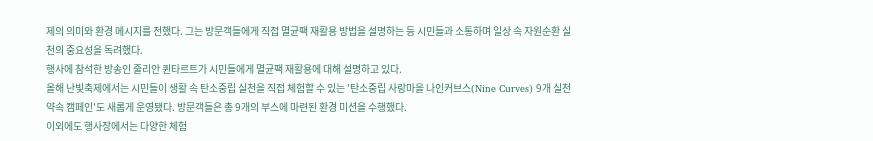제의 의미와 환경 메시지를 전했다. 그는 방문객들에게 직접 멸균팩 재활용 방법을 설명하는 등 시민들과 소통하며 일상 속 자원순환 실천의 중요성을 독려했다.
행사에 참석한 방송인 줄리안 퀸타르트가 시민들에게 멸균팩 재활용에 대해 설명하고 있다.
올해 난빛축제에서는 시민들이 생활 속 탄소중립 실천을 직접 체험할 수 있는 '탄소중립 사랑마을 나인커브스(Nine Curves) 9개 실천 약속 캠페인'도 새롭게 운영됐다. 방문객들은 총 9개의 부스에 마련된 환경 미션을 수행했다.
이외에도 행사장에서는 다양한 체험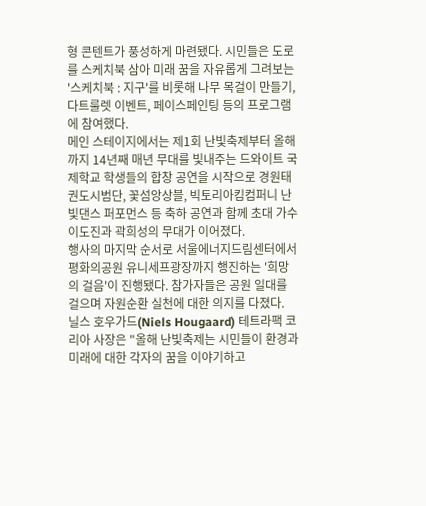형 콘텐트가 풍성하게 마련됐다. 시민들은 도로를 스케치북 삼아 미래 꿈을 자유롭게 그려보는 '스케치북 : 지구'를 비롯해 나무 목걸이 만들기, 다트룰렛 이벤트, 페이스페인팅 등의 프로그램에 참여했다.
메인 스테이지에서는 제1회 난빛축제부터 올해까지 14년째 매년 무대를 빛내주는 드와이트 국제학교 학생들의 합창 공연을 시작으로 경원태권도시범단, 꽃섬앙상블, 빅토리아킴컴퍼니 난빛댄스 퍼포먼스 등 축하 공연과 함께 초대 가수 이도진과 곽희성의 무대가 이어졌다.
행사의 마지막 순서로 서울에너지드림센터에서 평화의공원 유니세프광장까지 행진하는 '희망의 걸음'이 진행됐다. 참가자들은 공원 일대를 걸으며 자원순환 실천에 대한 의지를 다졌다.
닐스 호우가드(Niels Hougaard) 테트라팩 코리아 사장은 "올해 난빛축제는 시민들이 환경과 미래에 대한 각자의 꿈을 이야기하고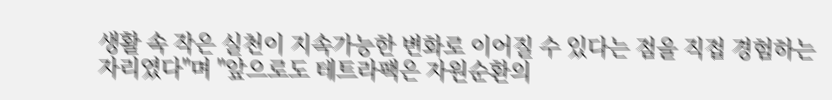생활 속 작은 실천이 지속가능한 변화로 이어질 수 있다는 점을 직접 경험하는 자리였다"며 "앞으로도 테트라팩은 자원순환의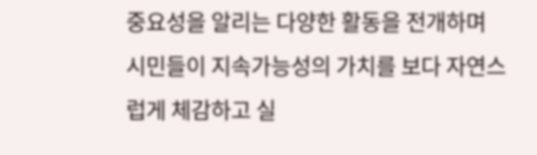중요성을 알리는 다양한 활동을 전개하며 시민들이 지속가능성의 가치를 보다 자연스럽게 체감하고 실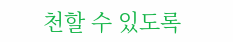천할 수 있도록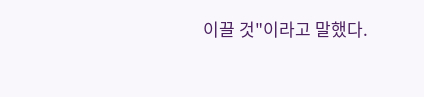이끌 것"이라고 말했다.